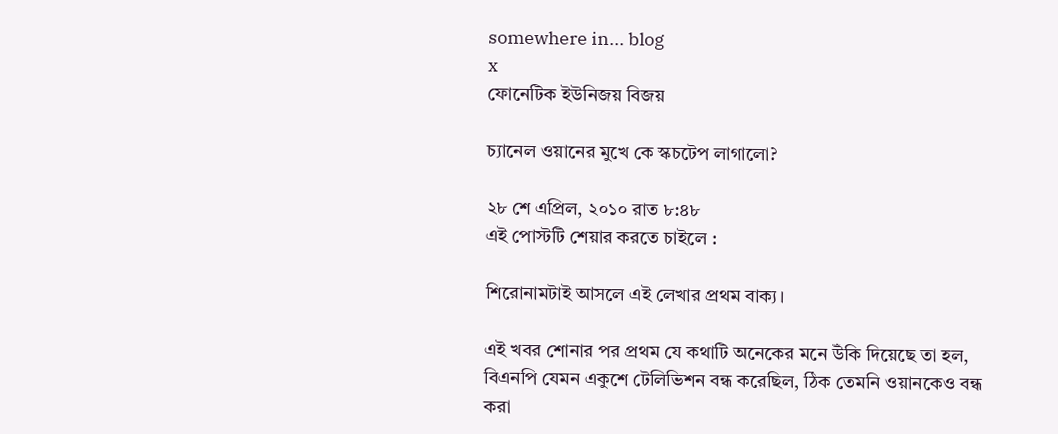somewhere in... blog
x
ফোনেটিক ইউনিজয় বিজয়

চ্যানেল ওয়ানের মুখে কে স্কচটেপ লাগালো?

২৮ শে এপ্রিল, ২০১০ রাত ৮:৪৮
এই পোস্টটি শেয়ার করতে চাইলে :

শিরোনামটাই আসলে এই লেখার প্রথম বাক্য।

এই খবর শোনার পর প্রথম যে কথাটি অনেকের মনে উঁকি দিয়েছে তা হল, বিএনপি যেমন একুশে টেলিভিশন বন্ধ করেছিল, ঠিক তেমনি ওয়ানকেও বন্ধ করা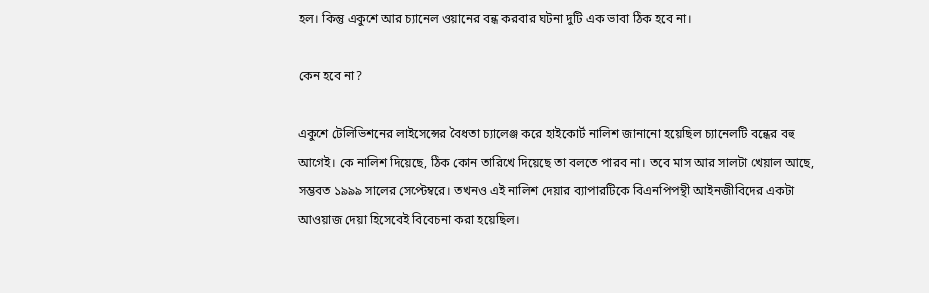হল। কিন্তু একুশে আর চ্যানেল ওয়ানের বন্ধ করবার ঘটনা দুটি এক ভাবা ঠিক হবে না।

কেন হবে না?

একুশে টেলিভিশনের লাইসেন্সের বৈধতা চ্যালেঞ্জ করে হাইকোর্ট নালিশ জানানো হয়েছিল চ্যানেলটি বন্ধের বহু আগেই। কে নালিশ দিয়েছে, ঠিক কোন তারিখে দিয়েছে তা বলতে পারব না। তবে মাস আর সালটা খেয়াল আছে, সম্ভবত ১৯৯৯ সালের সেপ্টেম্বরে। তখনও এই নালিশ দেয়ার ব্যাপারটিকে বিএনপিপন্থী আইনজীবিদের একটা আওয়াজ দেয়া হিসেবেই বিবেচনা করা হয়েছিল।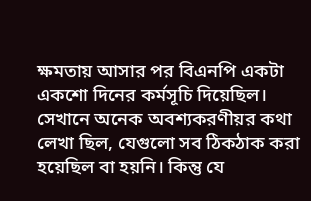ক্ষমতায় আসার পর বিএনপি একটা একশো দিনের কর্মসূচি দিয়েছিল। সেখানে অনেক অবশ্যকরণীয়র কথা লেখা ছিল, যেগুলো সব ঠিকঠাক করা হয়েছিল বা হয়নি। কিন্তু যে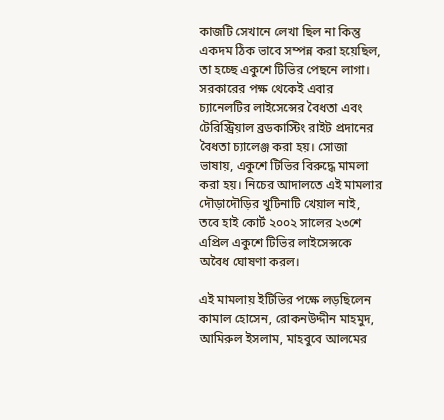কাজটি সেখানে লেখা ছিল না কিন্তু একদম ঠিক ভাবে সম্পন্ন করা হয়েছিল, তা হচ্ছে একুশে টিভির পেছনে লাগা। সরকারের পক্ষ থেকেই এবার চ্যানেলটির লাইসেন্সের বৈধতা এবং টেরিস্ট্রিয়াল ব্রডকাস্টিং রাইট প্রদানের বৈধতা চ্যালেঞ্জ করা হয়। সোজা ভাষায়, একুশে টিভির বিরুদ্ধে মামলা করা হয়। নিচের আদালতে এই মামলার দৌড়াদৌড়ির খুটিনাটি খেয়াল নাই, তবে হাই কোর্ট ২০০২ সালের ২৩শে এপ্রিল একুশে টিভির লাইসেন্সকে অবৈধ ঘোষণা করল।

এই মামলায় ইটিভির পক্ষে লড়ছিলেন কামাল হোসেন, রোকনউদ্দীন মাহমুদ, আমিরুল ইসলাম, মাহবুবে আলমের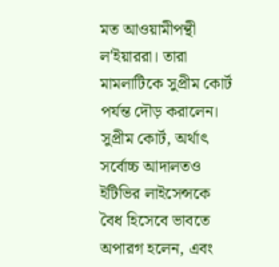মত আওয়ামীপন্থী ল'ইয়াররা। তারা মামলাটিকে সুপ্রীম কোর্ট পর্যন্ত দৌড় করালেন। সুপ্রীম কোর্ট, অর্থাৎ সর্বোচ্চ আদালতও ইটিভির লাইসেন্সকে বৈধ হিসেবে ভাবতে অপারগ হলেন, এবং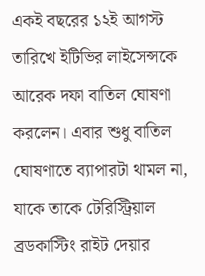একই বছরের ১২ই আগস্ট তারিখে ইটিভির লাইসেন্সকে আরেক দফা বাতিল ঘোষণা করলেন। এবার শুধু বাতিল ঘোষণাতে ব্যাপারটা থামল না, যাকে তাকে টেরিস্ট্রিয়াল ব্রডকাস্টিং রাইট দেয়ার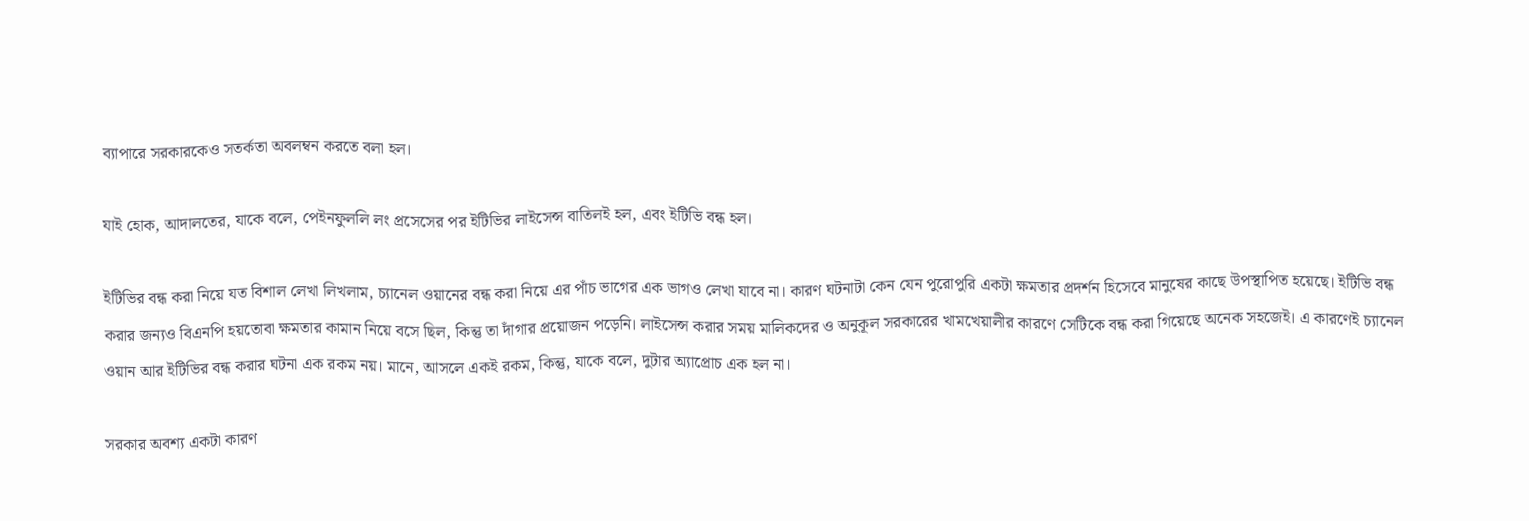ব্যাপারে সরকারকেও সতর্কতা অবলম্বন করতে বলা হল।

যাই হোক, আদালতের, যাকে বলে, পেইনফুললি লং প্রসেসের পর ইটিভির লাইসেন্স বাতিলই হল, এবং ইটিভি বন্ধ হল।

ইটিভির বন্ধ করা নিয়ে যত বিশাল লেখা লিখলাম, চ্যানেল ওয়ানের বন্ধ করা নিয়ে এর পাঁচ ভাগের এক ভাগও লেখা যাবে না। কারণ ঘটনাটা কেন যেন পুরোপুরি একটা ক্ষমতার প্রদর্শন হিসেবে মানুষের কাছে উপস্থাপিত হয়েছে। ইটিভি বন্ধ করার জন্যও বিএনপি হয়তোবা ক্ষমতার কামান নিয়ে বসে ছিল, কিন্তু তা দাঁগার প্রয়োজন পড়েনি। লাইসেন্স করার সময় মালিকদের ও অনুকূল সরকারের খামখেয়ালীর কারণে সেটিকে বন্ধ করা গিয়েছে অনেক সহজেই। এ কারণেই চ্যানেল ওয়ান আর ইটিভির বন্ধ করার ঘটনা এক রকম নয়। মানে, আসলে একই রকম, কিন্তু, যাকে বলে, দুটার অ্যাপ্রোচ এক হল না।

সরকার অবশ্য একটা কারণ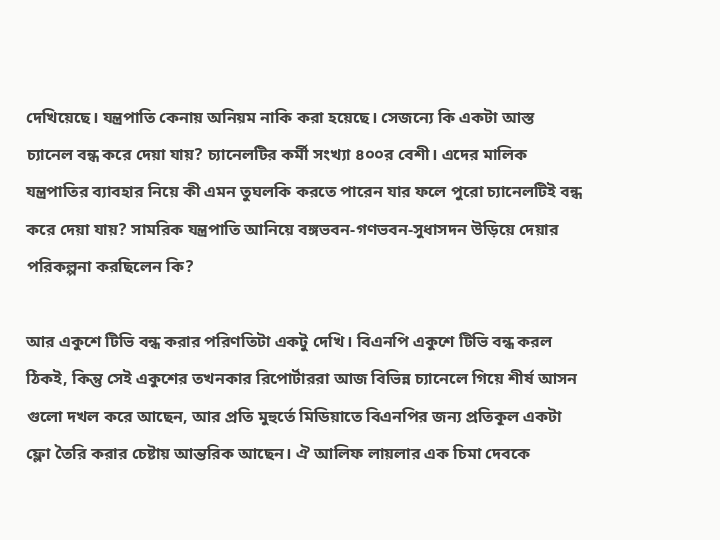দেখিয়েছে। যন্ত্রপাতি কেনায় অনিয়ম নাকি করা হয়েছে। সেজন্যে কি একটা আস্ত চ্যানেল বন্ধ করে দেয়া যায়? চ্যানেলটির কর্মী সংখ্যা ৪০০র বেশী। এদের মালিক যন্ত্রপাতির ব্যাবহার নিয়ে কী এমন তুঘলকি করতে পারেন যার ফলে পুরো চ্যানেলটিই বন্ধ করে দেয়া যায়? সামরিক যন্ত্রপাতি আনিয়ে বঙ্গভবন-গণভবন-সুধাসদন উড়িয়ে দেয়ার পরিকল্পনা করছিলেন কি?

আর একুশে টিভি বন্ধ করার পরিণতিটা একটু দেখি। বিএনপি একুশে টিভি বন্ধ করল ঠিকই, কিন্তু সেই একুশের তখনকার রিপোর্টাররা আজ বিভিন্ন চ্যানেলে গিয়ে শীর্ষ আসন গুলো দখল করে আছেন, আর প্রতি মুহুর্তে মিডিয়াতে বিএনপির জন্য প্রতিকূল একটা ফ্লো তৈরি করার চেষ্টায় আন্তরিক আছেন। ঐ আলিফ লায়লার এক চিমা দেবকে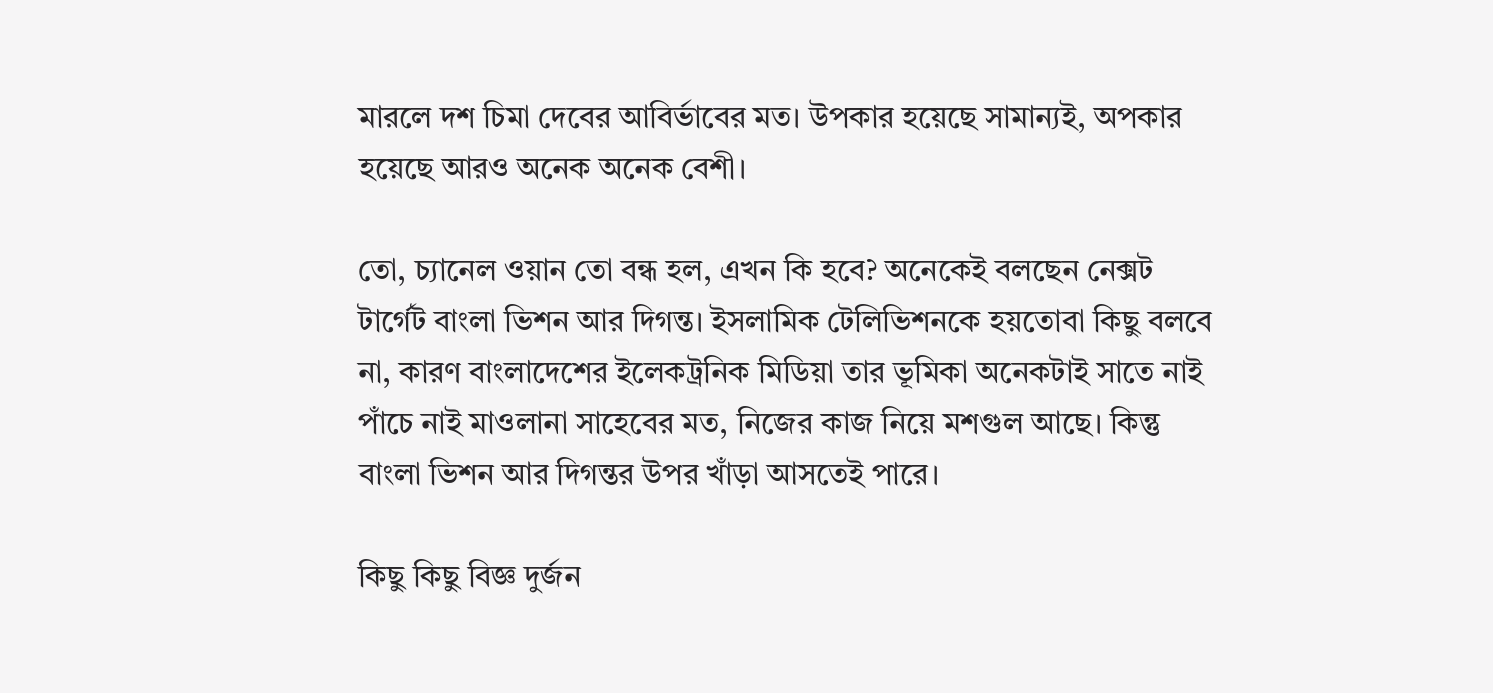মারলে দশ চিমা দেবের আবির্ভাবের মত। উপকার হয়েছে সামান্যই, অপকার হয়েছে আরও অনেক অনেক বেশী।

তো, চ্যানেল ওয়ান তো বন্ধ হল, এখন কি হবে? অনেকেই বলছেন নেক্সট টার্গেট বাংলা ভিশন আর দিগন্ত। ইসলামিক টেলিভিশনকে হয়তোবা কিছু বলবে না, কারণ বাংলাদেশের ইলেকট্রনিক মিডিয়া তার ভূমিকা অনেকটাই সাতে নাই পাঁচে নাই মাওলানা সাহেবের মত, নিজের কাজ নিয়ে মশগুল আছে। কিন্তু বাংলা ভিশন আর দিগন্তর উপর খাঁড়া আসতেই পারে।

কিছু কিছু বিজ্ঞ দুর্জন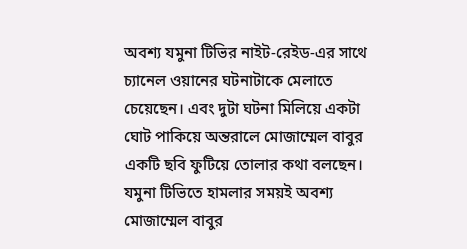অবশ্য যমুনা টিভির নাইট-রেইড-এর সাথে চ্যানেল ওয়ানের ঘটনাটাকে মেলাতে চেয়েছেন। এবং দুটা ঘটনা মিলিয়ে একটা ঘোট পাকিয়ে অন্তরালে মোজাম্মেল বাবুর একটি ছবি ফুটিয়ে তোলার কথা বলছেন। যমুনা টিভিতে হামলার সময়ই অবশ্য মোজাম্মেল বাবুর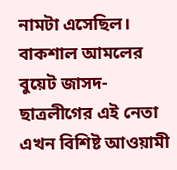নামটা এসেছিল। বাকশাল আমলের বুয়েট জাসদ-ছাত্রলীগের এই নেতা এখন বিশিষ্ট আওয়ামী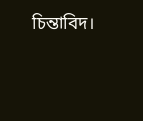চিন্তাবিদ।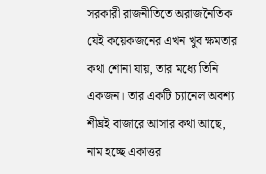সরকারী রাজনীতিতে অরাজনৈতিক যেই কয়েকজনের এখন খুব ক্ষমতার কথা শোনা যায়, তার মধ্যে তিনি একজন। তার একটি চ্যানেল অবশ্য শীঘ্রই বাজারে আসার কথা আছে, নাম হচ্ছে একাত্তর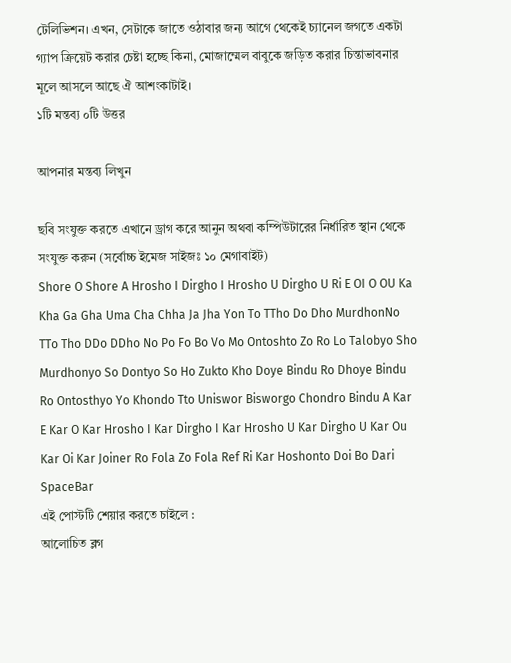টেলিভিশন। এখন, সেটাকে জাতে ওঠাবার জন্য আগে থেকেই চ্যানেল জগতে একটা গ্যাপ ক্রিয়েট করার চেষ্টা হচ্ছে কিনা, মোজাম্মেল বাবুকে জড়িত করার চিন্তাভাবনার মূলে আসলে আছে ঐ আশংকাটাই।
১টি মন্তব্য ০টি উত্তর

আপনার মন্তব্য লিখুন

ছবি সংযুক্ত করতে এখানে ড্রাগ করে আনুন অথবা কম্পিউটারের নির্ধারিত স্থান থেকে সংযুক্ত করুন (সর্বোচ্চ ইমেজ সাইজঃ ১০ মেগাবাইট)
Shore O Shore A Hrosho I Dirgho I Hrosho U Dirgho U Ri E OI O OU Ka Kha Ga Gha Uma Cha Chha Ja Jha Yon To TTho Do Dho MurdhonNo TTo Tho DDo DDho No Po Fo Bo Vo Mo Ontoshto Zo Ro Lo Talobyo Sho Murdhonyo So Dontyo So Ho Zukto Kho Doye Bindu Ro Dhoye Bindu Ro Ontosthyo Yo Khondo Tto Uniswor Bisworgo Chondro Bindu A Kar E Kar O Kar Hrosho I Kar Dirgho I Kar Hrosho U Kar Dirgho U Kar Ou Kar Oi Kar Joiner Ro Fola Zo Fola Ref Ri Kar Hoshonto Doi Bo Dari SpaceBar
এই পোস্টটি শেয়ার করতে চাইলে :
আলোচিত ব্লগ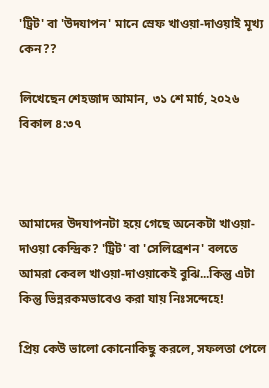'ট্রিট' বা 'উদযাপন' মানে স্রেফ খাওয়া-দাওয়াই মূখ্য কেন??

লিখেছেন শেহজাদ আমান, ৩১ শে মার্চ, ২০২৬ বিকাল ৪:৩৭



আমাদের উদযাপনটা হয়ে গেছে অনেকটা খাওয়া-দাওয়া কেন্দ্রিক? 'ট্রিট' বা 'সেলিব্রেশন' বলতে আমরা কেবল খাওয়া-দাওয়াকেই বুঝি...কিন্তু এটা কিন্তু ভিন্নরকমভাবেও করা যায় নিঃসন্দেহে!

প্রিয় কেউ ভালো কোনোকিছু করলে, সফলতা পেলে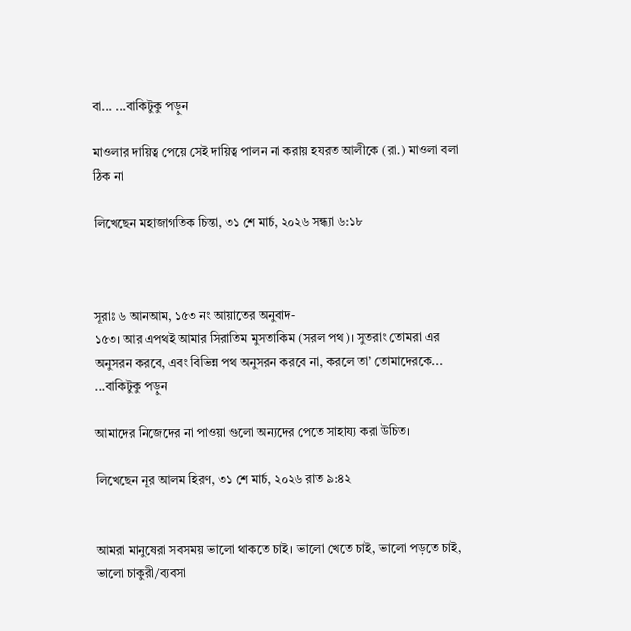বা... ...বাকিটুকু পড়ুন

মাওলার দায়িত্ব পেয়ে সেই দায়িত্ব পালন না করায় হযরত আলীকে (রা.) মাওলা বলা ঠিক না

লিখেছেন মহাজাগতিক চিন্তা, ৩১ শে মার্চ, ২০২৬ সন্ধ্যা ৬:১৮



সূরাঃ ৬ আনআম, ১৫৩ নং আয়াতের অনুবাদ-
১৫৩। আর এপথই আমার সিরাতিম মুসতাকিম (সরল পথ)। সুতরাং তোমরা এর অনুসরন করবে, এবং বিভিন্ন পথ অনুসরন করবে না, করলে তা’ তোমাদেরকে... ...বাকিটুকু পড়ুন

আমাদের নিজেদের না পাওয়া গুলো অন্যদের পেতে সাহায্য করা উচিত।

লিখেছেন নূর আলম হিরণ, ৩১ শে মার্চ, ২০২৬ রাত ৯:৪২


আমরা মানুষেরা সবসময় ভালো থাকতে চাই। ভালো খেতে চাই, ভালো পড়তে চাই, ভালো চাকুরী/ব্যবসা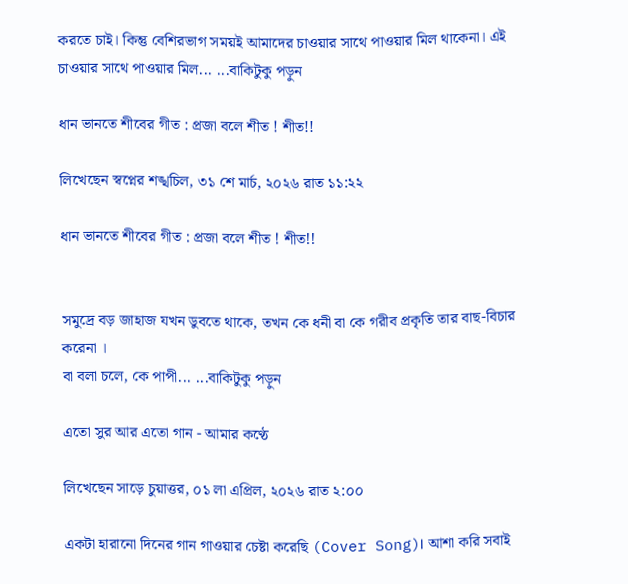করতে চাই। কিন্তু বেশিরভাগ সময়ই আমাদের চাওয়ার সাথে পাওয়ার মিল থাকেনা। এই চাওয়ার সাথে পাওয়ার মিল... ...বাকিটুকু পড়ুন

ধান ভানতে শীবের গীত : প্রজা বলে শীত ! শীত!!

লিখেছেন স্বপ্নের শঙ্খচিল, ৩১ শে মার্চ, ২০২৬ রাত ১১:২২

ধান ভানতে শীবের গীত : প্রজা বলে শীত ! শীত!!


সমুদ্রে বড় জাহাজ যখন ডুবতে থাকে, তখন কে ধনী বা কে গরীব প্রকৃতি তার বাছ-বিচার করেনা ।
বা বলা চলে, কে পাপী... ...বাকিটুকু পড়ুন

এতো সুর আর এতো গান - আমার কণ্ঠে

লিখেছেন সাড়ে চুয়াত্তর, ০১ লা এপ্রিল, ২০২৬ রাত ২:০০

একটা হারানো দিনের গান গাওয়ার চেষ্টা করেছি (Cover Song)। আশা করি সবাই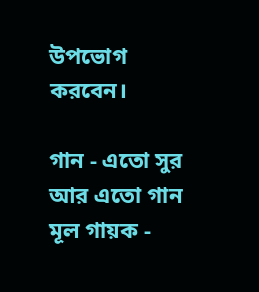উপভোগ করবেন।

গান - এতো সুর আর এতো গান
মূল গায়ক -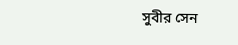সুবীর সেন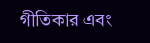গীতিকার এবং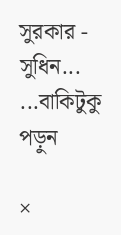সুরকার - সুধিন... ...বাকিটুকু পড়ুন

×